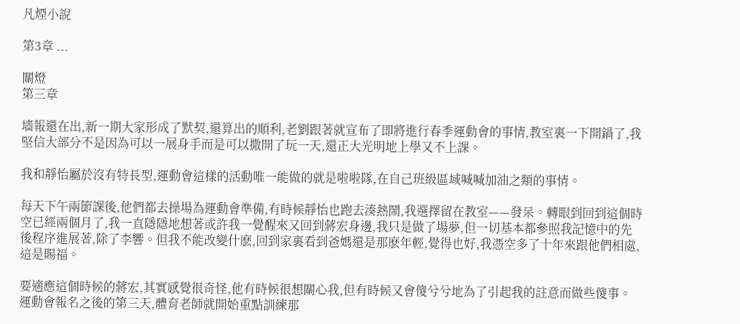凡煙小說

第3章 ...

關燈
第三章

墻報還在出,新一期大家形成了默契,還算出的順利,老劉跟著就宣布了即將進行春季運動會的事情,教室裏一下開鍋了,我堅信大部分不是因為可以一展身手而是可以撒開了玩一天,還正大光明地上學又不上課。

我和靜怡屬於沒有特長型,運動會這樣的活動唯一能做的就是啦啦隊,在自己班級區域喊喊加油之類的事情。

每天下午兩節課後,他們都去操場為運動會準備,有時候靜怡也跑去湊熱鬧,我選擇留在教室——發呆。轉眼到回到這個時空已經兩個月了,我一直隱隱地想著或許我一覺醒來又回到蔣宏身邊,我只是做了場夢,但一切基本都參照我記憶中的先後程序進展著,除了李響。但我不能改變什麽,回到家裏看到爸媽還是那麽年輕,覺得也好,我憑空多了十年來跟他們相處,這是賜福。

要適應這個時候的蔣宏,其實感覺很奇怪,他有時候很想關心我,但有時候又會傻兮兮地為了引起我的註意而做些傻事。運動會報名之後的第三天,體育老師就開始重點訓練那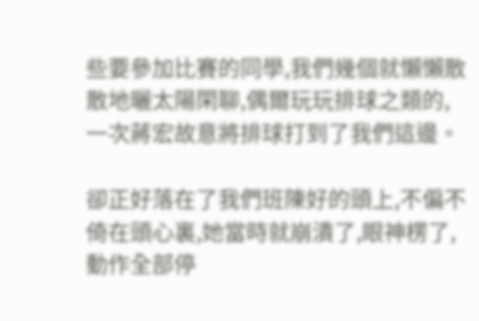些要參加比賽的同學,我們幾個就懶懶散散地曬太陽閑聊,偶爾玩玩排球之類的,一次蔣宏故意將排球打到了我們這邊。

卻正好落在了我們班陳好的頭上,不偏不倚在頭心裏,她當時就崩潰了,眼神楞了,動作全部停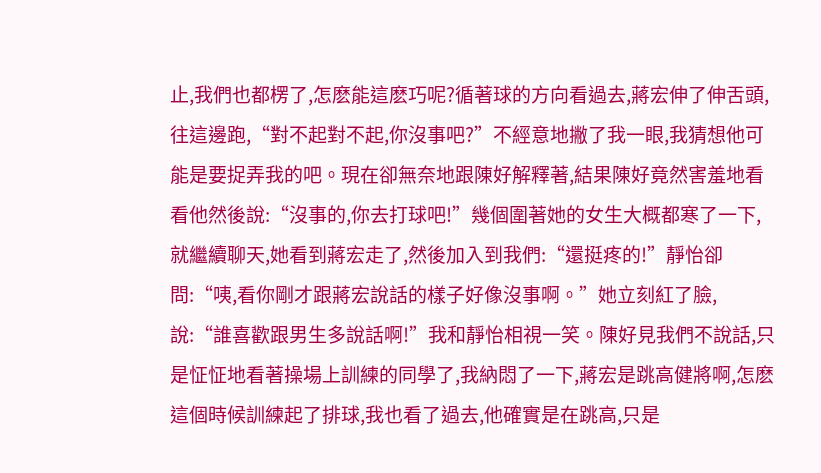止,我們也都楞了,怎麽能這麽巧呢?循著球的方向看過去,蔣宏伸了伸舌頭,往這邊跑,“對不起對不起,你沒事吧?”不經意地撇了我一眼,我猜想他可能是要捉弄我的吧。現在卻無奈地跟陳好解釋著,結果陳好竟然害羞地看看他然後說:“沒事的,你去打球吧!”幾個圍著她的女生大概都寒了一下,就繼續聊天,她看到蔣宏走了,然後加入到我們:“還挺疼的!”靜怡卻問:“咦,看你剛才跟蔣宏說話的樣子好像沒事啊。”她立刻紅了臉,說:“誰喜歡跟男生多說話啊!”我和靜怡相視一笑。陳好見我們不說話,只是怔怔地看著操場上訓練的同學了,我納悶了一下,蔣宏是跳高健將啊,怎麽這個時候訓練起了排球,我也看了過去,他確實是在跳高,只是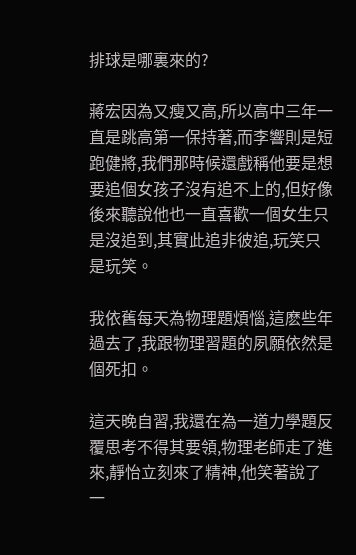排球是哪裏來的?

蔣宏因為又瘦又高,所以高中三年一直是跳高第一保持著,而李響則是短跑健將,我們那時候還戲稱他要是想要追個女孩子沒有追不上的,但好像後來聽說他也一直喜歡一個女生只是沒追到,其實此追非彼追,玩笑只是玩笑。

我依舊每天為物理題煩惱,這麽些年過去了,我跟物理習題的夙願依然是個死扣。

這天晚自習,我還在為一道力學題反覆思考不得其要領,物理老師走了進來,靜怡立刻來了精神,他笑著說了一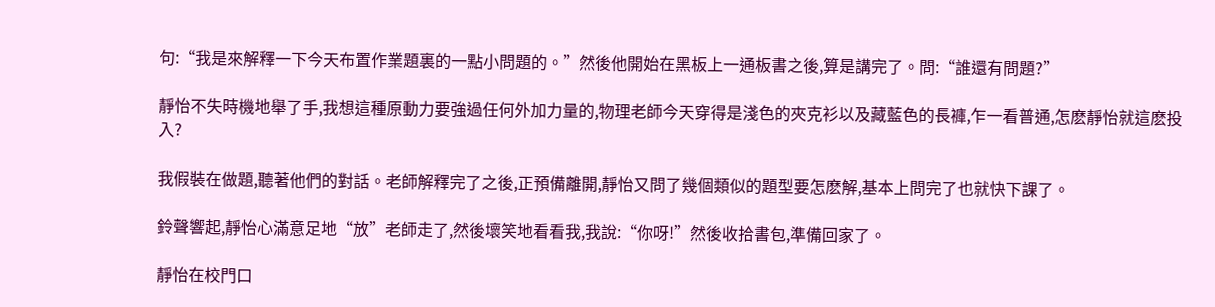句:“我是來解釋一下今天布置作業題裏的一點小問題的。”然後他開始在黑板上一通板書之後,算是講完了。問:“誰還有問題?”

靜怡不失時機地舉了手,我想這種原動力要強過任何外加力量的,物理老師今天穿得是淺色的夾克衫以及藏藍色的長褲,乍一看普通,怎麽靜怡就這麽投入?

我假裝在做題,聽著他們的對話。老師解釋完了之後,正預備離開,靜怡又問了幾個類似的題型要怎麽解,基本上問完了也就快下課了。

鈴聲響起,靜怡心滿意足地“放”老師走了,然後壞笑地看看我,我說:“你呀!”然後收拾書包,準備回家了。

靜怡在校門口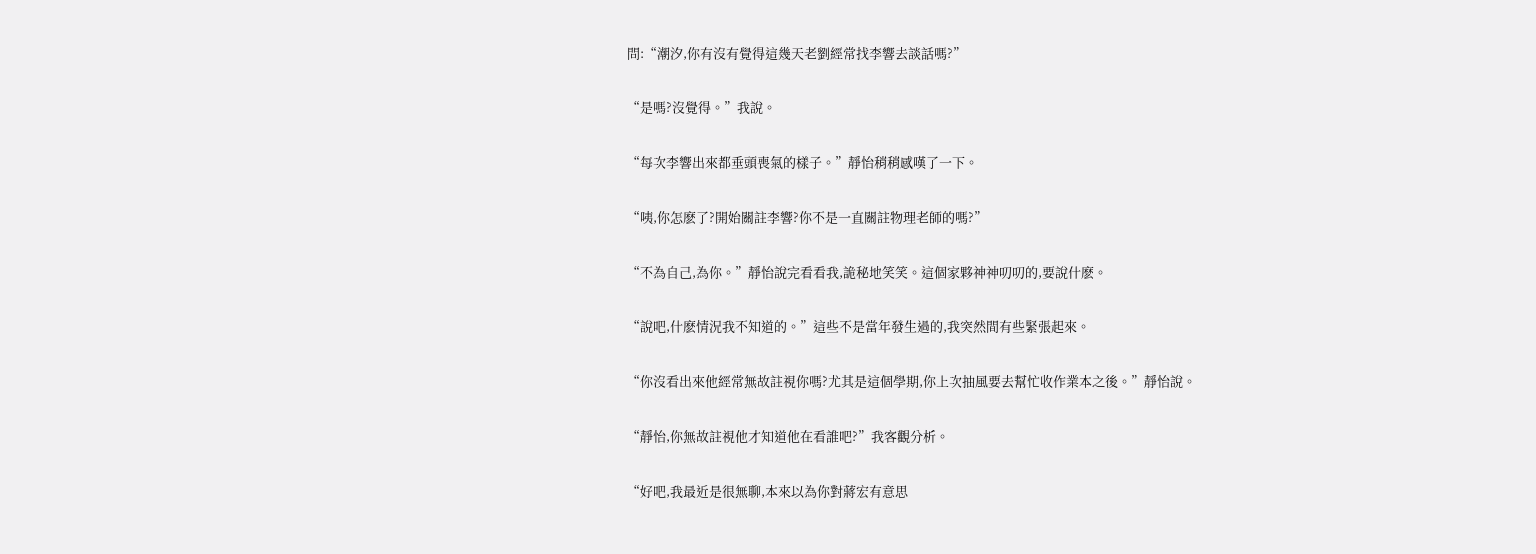問:“潮汐,你有沒有覺得這幾天老劉經常找李響去談話嗎?”

“是嗎?沒覺得。”我說。

“每次李響出來都垂頭喪氣的樣子。”靜怡稍稍感嘆了一下。

“咦,你怎麽了?開始關註李響?你不是一直關註物理老師的嗎?”

“不為自己,為你。”靜怡說完看看我,詭秘地笑笑。這個家夥神神叨叨的,要說什麽。

“說吧,什麽情況我不知道的。”這些不是當年發生過的,我突然間有些緊張起來。

“你沒看出來他經常無故註視你嗎?尤其是這個學期,你上次抽風要去幫忙收作業本之後。”靜怡說。

“靜怡,你無故註視他才知道他在看誰吧?”我客觀分析。

“好吧,我最近是很無聊,本來以為你對蔣宏有意思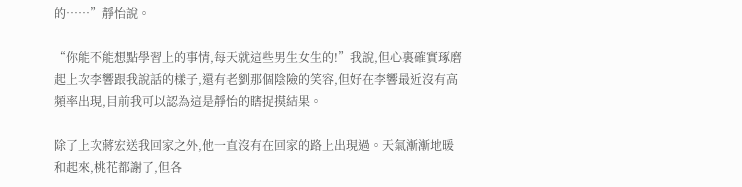的……”靜怡說。

“你能不能想點學習上的事情,每天就這些男生女生的!”我說,但心裏確實琢磨起上次李響跟我說話的樣子,還有老劉那個陰險的笑容,但好在李響最近沒有高頻率出現,目前我可以認為這是靜怡的瞎捉摸結果。

除了上次蔣宏送我回家之外,他一直沒有在回家的路上出現過。天氣漸漸地暖和起來,桃花都謝了,但各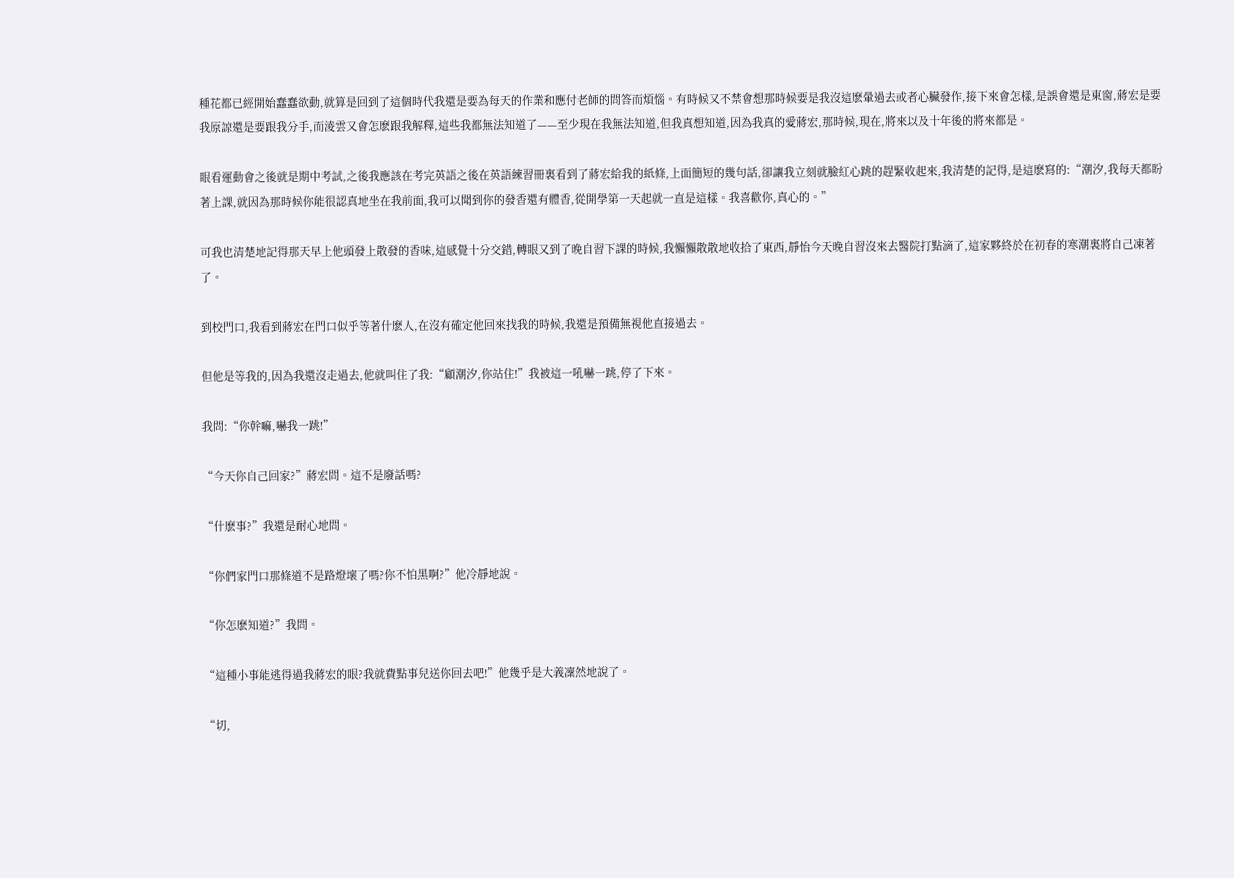種花都已經開始蠢蠢欲動,就算是回到了這個時代我還是要為每天的作業和應付老師的問答而煩惱。有時候又不禁會想那時候要是我沒這麽暈過去或者心臟發作,接下來會怎樣,是誤會還是東窗,蔣宏是要我原諒還是要跟我分手,而淩雲又會怎麽跟我解釋,這些我都無法知道了——至少現在我無法知道,但我真想知道,因為我真的愛蔣宏,那時候,現在,將來以及十年後的將來都是。

眼看運動會之後就是期中考試,之後我應該在考完英語之後在英語練習冊裏看到了蔣宏給我的紙條,上面簡短的幾句話,卻讓我立刻就臉紅心跳的趕緊收起來,我清楚的記得,是這麽寫的:“潮汐,我每天都盼著上課,就因為那時候你能很認真地坐在我前面,我可以聞到你的發香還有體香,從開學第一天起就一直是這樣。我喜歡你,真心的。”

可我也清楚地記得那天早上他頭發上散發的香味,這感覺十分交錯,轉眼又到了晚自習下課的時候,我懶懶散散地收拾了東西,靜怡今天晚自習沒來去醫院打點滴了,這家夥終於在初春的寒潮裏將自己凍著了。

到校門口,我看到蔣宏在門口似乎等著什麽人,在沒有確定他回來找我的時候,我還是預備無視他直接過去。

但他是等我的,因為我還沒走過去,他就叫住了我:“顧潮汐,你站住!”我被這一吼嚇一跳,停了下來。

我問:“你幹嘛,嚇我一跳!”

“今天你自己回家?”蔣宏問。這不是廢話嗎?

“什麽事?”我還是耐心地問。

“你們家門口那條道不是路燈壞了嗎?你不怕黑啊?”他冷靜地說。

“你怎麽知道?”我問。

“這種小事能逃得過我蔣宏的眼?我就費點事兒送你回去吧!”他幾乎是大義凜然地說了。

“切,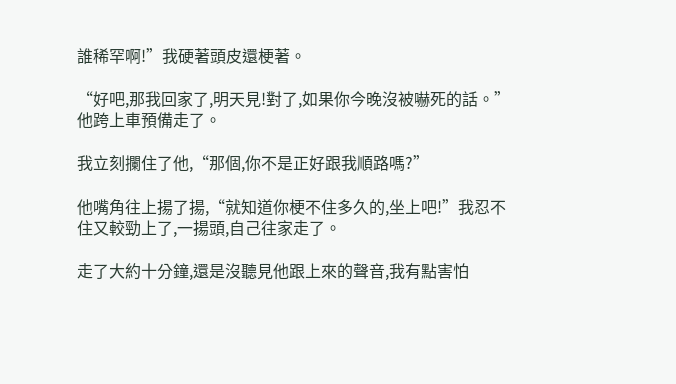誰稀罕啊!”我硬著頭皮還梗著。

“好吧,那我回家了,明天見!對了,如果你今晚沒被嚇死的話。”他跨上車預備走了。

我立刻攔住了他,“那個,你不是正好跟我順路嗎?”

他嘴角往上揚了揚,“就知道你梗不住多久的,坐上吧!”我忍不住又較勁上了,一揚頭,自己往家走了。

走了大約十分鐘,還是沒聽見他跟上來的聲音,我有點害怕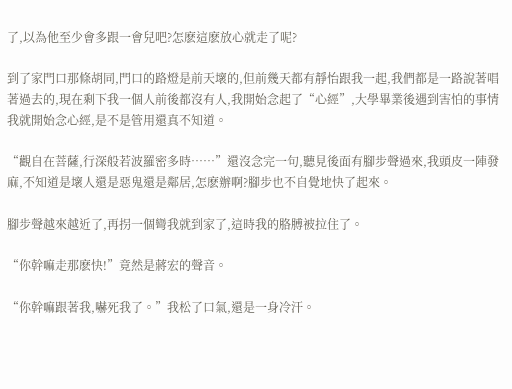了,以為他至少會多跟一會兒吧?怎麽這麽放心就走了呢?

到了家門口那條胡同,門口的路燈是前天壞的,但前幾天都有靜怡跟我一起,我們都是一路說著唱著過去的,現在剩下我一個人前後都沒有人,我開始念起了“心經”,大學畢業後遇到害怕的事情我就開始念心經,是不是管用還真不知道。

“觀自在菩薩,行深般若波羅密多時……”還沒念完一句,聽見後面有腳步聲過來,我頭皮一陣發麻,不知道是壞人還是惡鬼還是鄰居,怎麽辦啊?腳步也不自覺地快了起來。

腳步聲越來越近了,再拐一個彎我就到家了,這時我的胳膊被拉住了。

“你幹嘛走那麽快!”竟然是蔣宏的聲音。

“你幹嘛跟著我,嚇死我了。”我松了口氣,還是一身冷汗。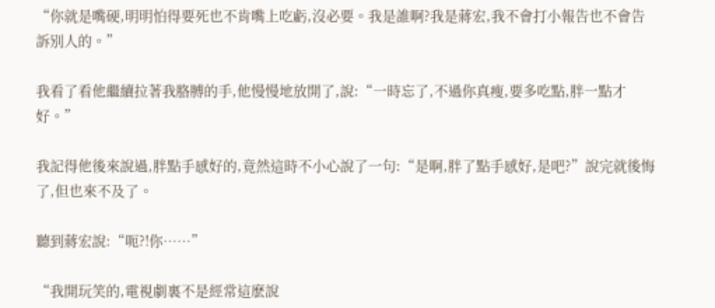“你就是嘴硬,明明怕得要死也不肯嘴上吃虧,沒必要。我是誰啊?我是蔣宏,我不會打小報告也不會告訴別人的。”

我看了看他繼續拉著我胳膊的手,他慢慢地放開了,說:“一時忘了,不過你真瘦,要多吃點,胖一點才好。”

我記得他後來說過,胖點手感好的,竟然這時不小心說了一句:“是啊,胖了點手感好,是吧?”說完就後悔了,但也來不及了。

聽到蔣宏說:“呃?!你……”

“我開玩笑的,電視劇裏不是經常這麽說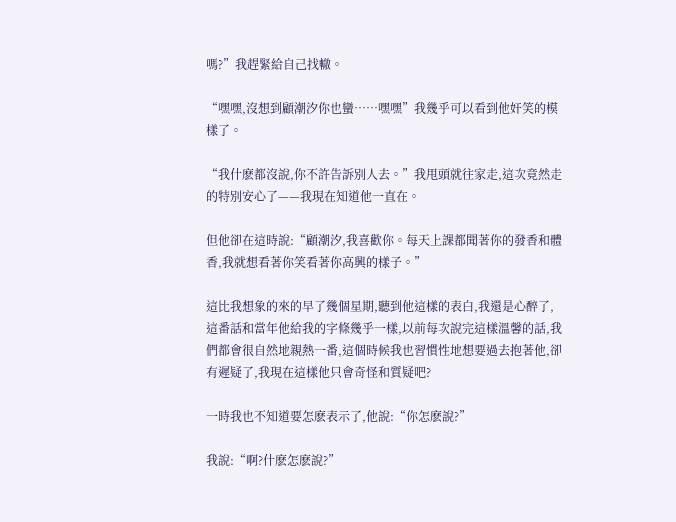嗎?”我趕緊給自己找轍。

“嘿嘿,沒想到顧潮汐你也蠻……嘿嘿”我幾乎可以看到他奸笑的模樣了。

“我什麽都沒說,你不許告訴別人去。”我甩頭就往家走,這次竟然走的特別安心了——我現在知道他一直在。

但他卻在這時說:“顧潮汐,我喜歡你。每天上課都聞著你的發香和體香,我就想看著你笑看著你高興的樣子。”

這比我想象的來的早了幾個星期,聽到他這樣的表白,我還是心醉了,這番話和當年他給我的字條幾乎一樣,以前每次說完這樣溫馨的話,我們都會很自然地親熱一番,這個時候我也習慣性地想要過去抱著他,卻有遲疑了,我現在這樣他只會奇怪和質疑吧?

一時我也不知道要怎麽表示了,他說:“你怎麽說?”

我說:“啊?什麽怎麽說?”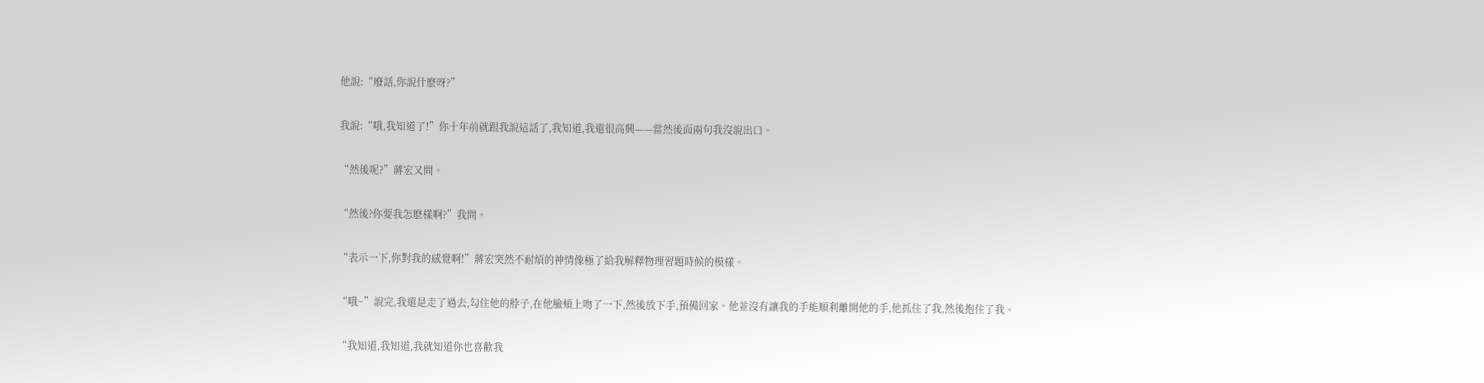他說:“廢話,你說什麽呀?”

我說:“哦,我知道了!”你十年前就跟我說這話了,我知道,我還很高興——當然後面兩句我沒說出口。

“然後呢?”蔣宏又問。

“然後?你要我怎麽樣啊?”我問。

“表示一下,你對我的感覺啊!”蔣宏突然不耐煩的神情像極了給我解釋物理習題時候的模樣。

“哦~”說完,我還是走了過去,勾住他的脖子,在他臉頰上吻了一下,然後放下手,預備回家。他並沒有讓我的手能順利離開他的手,他抓住了我,然後抱住了我。

“我知道,我知道,我就知道你也喜歡我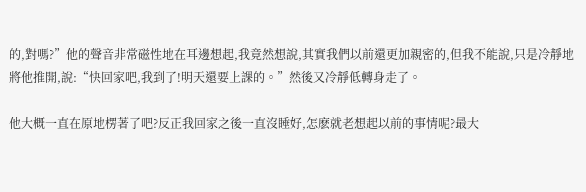的,對嗎?”他的聲音非常磁性地在耳邊想起,我竟然想說,其實我們以前還更加親密的,但我不能說,只是冷靜地將他推開,說:“快回家吧,我到了!明天還要上課的。”然後又冷靜低轉身走了。

他大概一直在原地楞著了吧?反正我回家之後一直沒睡好,怎麽就老想起以前的事情呢?最大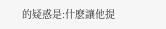的疑惑是:什麽讓他提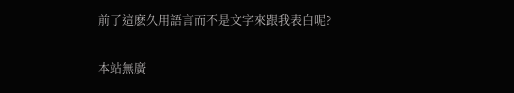前了這麽久用語言而不是文字來跟我表白呢?

本站無廣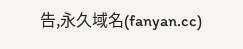告,永久域名(fanyan.cc)